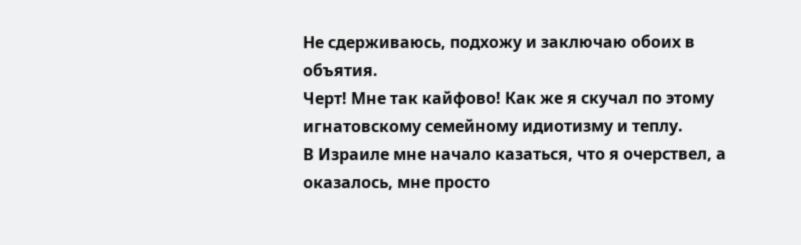Не сдерживаюсь, подхожу и заключаю обоих в объятия.
Черт! Мне так кайфово! Как же я скучал по этому игнатовскому семейному идиотизму и теплу.
В Израиле мне начало казаться, что я очерствел, а оказалось, мне просто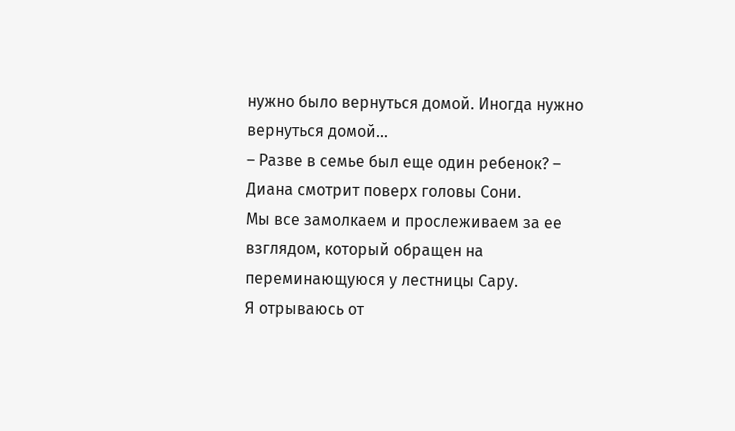нужно было вернуться домой. Иногда нужно вернуться домой…
– Разве в семье был еще один ребенок? – Диана смотрит поверх головы Сони.
Мы все замолкаем и прослеживаем за ее взглядом, который обращен на переминающуюся у лестницы Сару.
Я отрываюсь от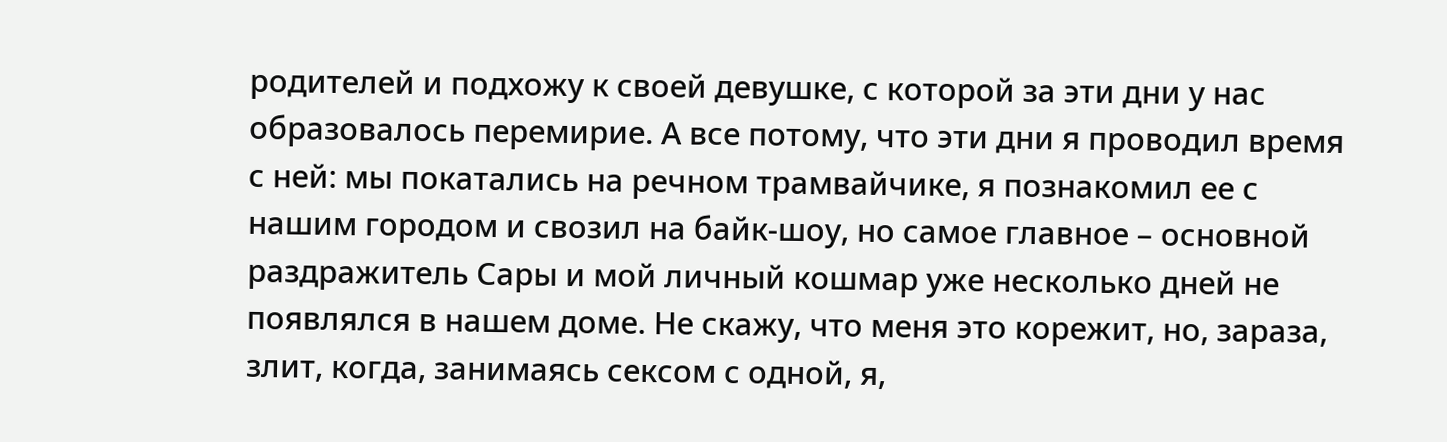родителей и подхожу к своей девушке, с которой за эти дни у нас образовалось перемирие. А все потому, что эти дни я проводил время с ней: мы покатались на речном трамвайчике, я познакомил ее с нашим городом и свозил на байк-шоу, но самое главное – основной раздражитель Сары и мой личный кошмар уже несколько дней не появлялся в нашем доме. Не скажу, что меня это корежит, но, зараза, злит, когда, занимаясь сексом с одной, я,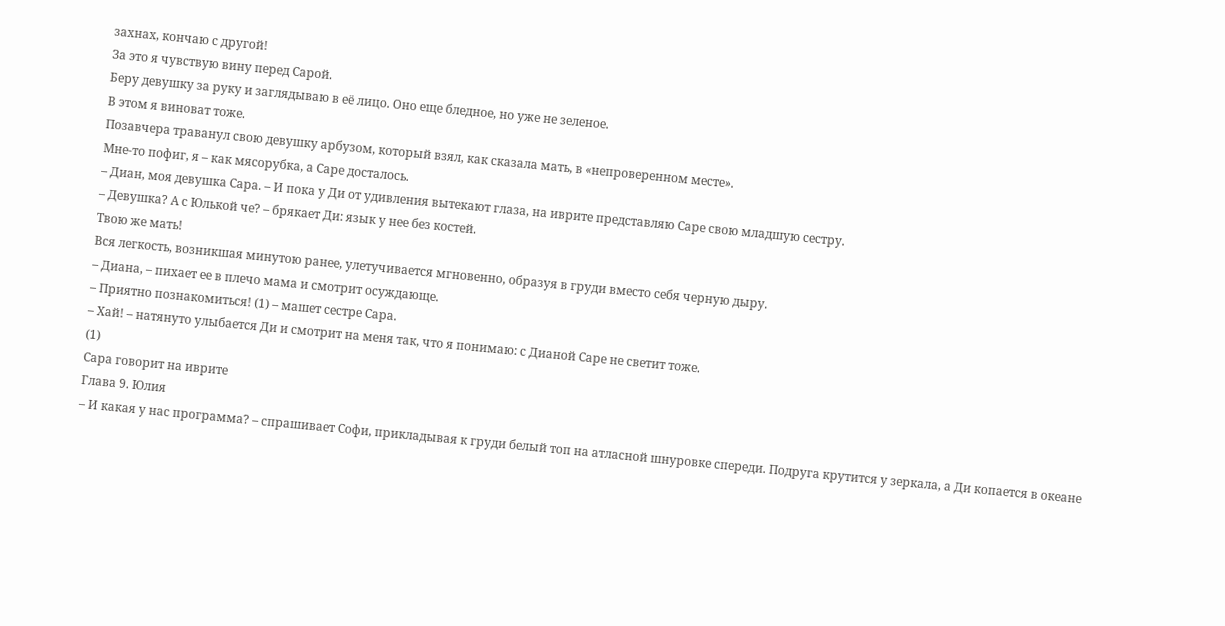захнах, кончаю с другой!
За это я чувствую вину перед Сарой.
Беру девушку за руку и заглядываю в её лицо. Оно еще бледное, но уже не зеленое.
В этом я виноват тоже.
Позавчера траванул свою девушку арбузом, который взял, как сказала мать, в «непроверенном месте».
Мне-то пофиг, я – как мясорубка, а Саре досталось.
– Диан, моя девушка Сара. – И пока у Ди от удивления вытекают глаза, на иврите представляю Саре свою младшую сестру.
– Девушка? А с Юлькой че? – брякает Ди: язык у нее без костей.
Твою же мать!
Вся легкость, возникшая минутою ранее, улетучивается мгновенно, образуя в груди вместо себя черную дыру.
– Диана, – пихает ее в плечо мама и смотрит осуждающе.
– Приятно познакомиться! (1) – машет сестре Сара.
– Хай! – натянуто улыбается Ди и смотрит на меня так, что я понимаю: с Дианой Саре не светит тоже.
(1)
Сара говорит на иврите
Глава 9. Юлия
– И какая у нас программа? – спрашивает Софи, прикладывая к груди белый топ на атласной шнуровке спереди. Подруга крутится у зеркала, а Ди копается в океане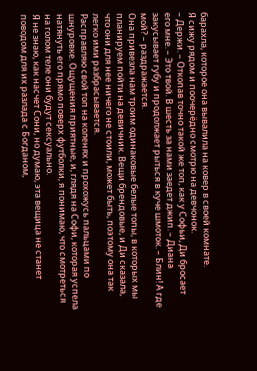барахла, которое она вывалила на ковер в своей комнате.
Я сижу рядом и поочерёдно смотрю на девчонок.
– Держи. – Откопав точно такой же топ, как у Софьи, Ди бросает его мне. – Это твой. В шесть за нами заедет джип. – Диана закусывает губу и продолжает рыться в куче шмоток. – Блин! А где мой? – раздражается.
Она привезла нам троим одинаковые белые топы, в которых мы планируем пойти на девичник. Вещи брендовые, и Ди сказала, что они для нее ничего не стоили, может быть, поэтому она так легко ими разбрасывается.
Расправляю свой топ на коленях и прохожусь пальцами по шнуровке. Ощущения приятные, и, глядя на Софи, которая успела натянуть его прямо поверх футболки, я понимаю, что смотреться на голом теле они будут сексуально.
Я не знаю, как насчет Сони, но думаю, эта вещица не станет поводом для их разлада с Богданом,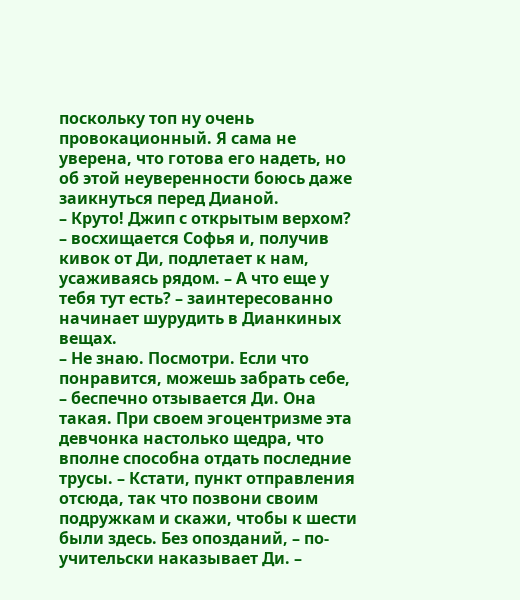поскольку топ ну очень провокационный. Я сама не уверена, что готова его надеть, но об этой неуверенности боюсь даже заикнуться перед Дианой.
– Круто! Джип с открытым верхом? – восхищается Софья и, получив кивок от Ди, подлетает к нам, усаживаясь рядом. – А что еще у тебя тут есть? – заинтересованно начинает шурудить в Дианкиных вещах.
– Не знаю. Посмотри. Если что понравится, можешь забрать себе, – беспечно отзывается Ди. Она такая. При своем эгоцентризме эта девчонка настолько щедра, что вполне способна отдать последние трусы. – Кстати, пункт отправления отсюда, так что позвони своим подружкам и скажи, чтобы к шести были здесь. Без опозданий, – по-учительски наказывает Ди. –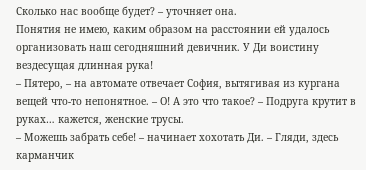Сколько нас вообще будет? – уточняет она.
Понятия не имею, каким образом на расстоянии ей удалось организовать наш сегодняшний девичник. У Ди воистину вездесущая длинная рука!
– Пятеро, – на автомате отвечает София, вытягивая из кургана вещей что-то непонятное. – О! А это что такое? – Подруга крутит в руках… кажется, женские трусы.
– Можешь забрать себе! – начинает хохотать Ди. – Гляди, здесь карманчик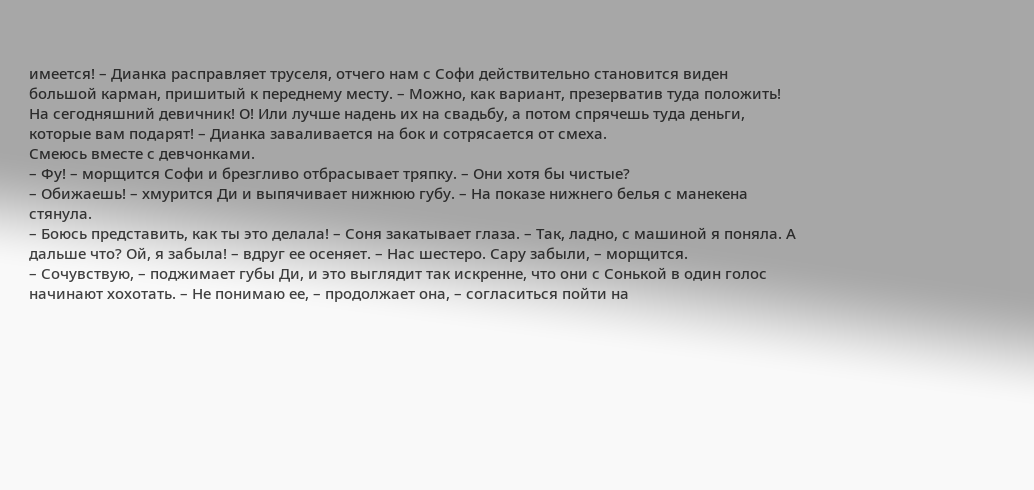имеется! – Дианка расправляет труселя, отчего нам с Софи действительно становится виден большой карман, пришитый к переднему месту. – Можно, как вариант, презерватив туда положить! На сегодняшний девичник! О! Или лучше надень их на свадьбу, а потом спрячешь туда деньги, которые вам подарят! – Дианка заваливается на бок и сотрясается от смеха.
Смеюсь вместе с девчонками.
– Фу! – морщится Софи и брезгливо отбрасывает тряпку. – Они хотя бы чистые?
– Обижаешь! – хмурится Ди и выпячивает нижнюю губу. – На показе нижнего белья с манекена стянула.
– Боюсь представить, как ты это делала! – Соня закатывает глаза. – Так, ладно, с машиной я поняла. А дальше что? Ой, я забыла! – вдруг ее осеняет. – Нас шестеро. Сару забыли, – морщится.
– Сочувствую, – поджимает губы Ди, и это выглядит так искренне, что они с Сонькой в один голос начинают хохотать. – Не понимаю ее, – продолжает она, – согласиться пойти на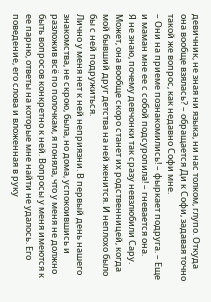девичник, не зная ни языка, ни нас толком, глупо. Откуда она вообще взялась? – обращается Ди к Софи, задавая точно такой же вопрос, как недавно Софи мне.
– Они на приеме познакомились! – фыркает подруга. – Еще и маман мне ее с собой подсуропила! – гневается она.
Я не знаю, почему девчонки так сразу невзлюбили Сару. Может, она вообще скоро станет их родственницей, когда мой бывший друг детства на ней женится. И неплохо было бы с ней подружиться.
Лично у меня нет к ней неприязни. В первый день нашего знакомства, не скрою, была, но дома, успокоившись и разложив всё по полочкам, я поняла, что у меня не должно быть вопросов конкретно к ней. Вопросы у меня имеются к ее парню, ответы на которые мне найти не удалось. Его поведение, его слова и вложенная в руку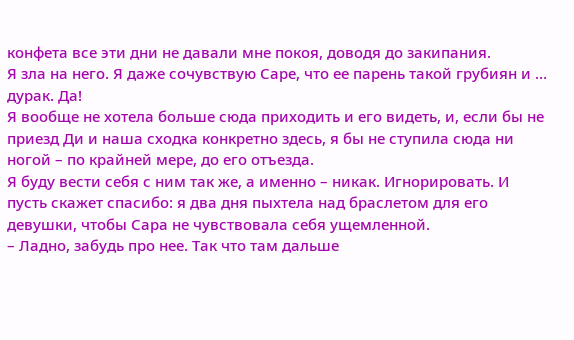конфета все эти дни не давали мне покоя, доводя до закипания.
Я зла на него. Я даже сочувствую Саре, что ее парень такой грубиян и … дурак. Да!
Я вообще не хотела больше сюда приходить и его видеть, и, если бы не приезд Ди и наша сходка конкретно здесь, я бы не ступила сюда ни ногой – по крайней мере, до его отъезда.
Я буду вести себя с ним так же, а именно – никак. Игнорировать. И пусть скажет спасибо: я два дня пыхтела над браслетом для его девушки, чтобы Сара не чувствовала себя ущемленной.
– Ладно, забудь про нее. Так что там дальше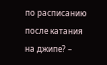по расписанию после катания на джипе? –